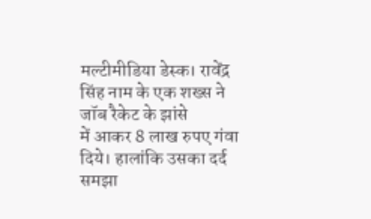मल्टीमीडिया डेस्क। रावेंद्र सिंह नाम के एक शख्स ने जॉब रैकेट के झांसे
में आकर 8 लाख रुपए गंवा दिये। हालांकि उसका दर्द समझा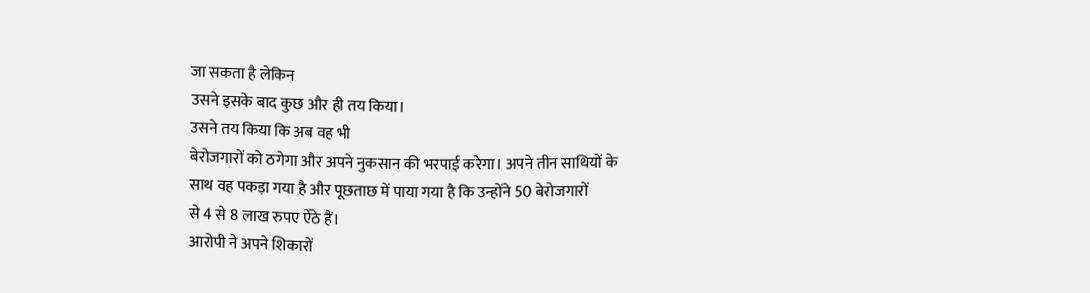जा सकता है लेकिन
उसने इसके बाद कुछ और ही तय किया।
उसने तय किया कि अब वह भी
बेरोजगारों को ठगेगा और अपने नुकसान की भरपाई करेगा। अपने तीन साथियों के
साथ वह पकड़ा गया है और पूछताछ में पाया गया है कि उन्होंने 50 बेरोजगारों
से 4 से 8 लाख रुपए ऐंठे हैं।
आरोपी ने अपने शिकारों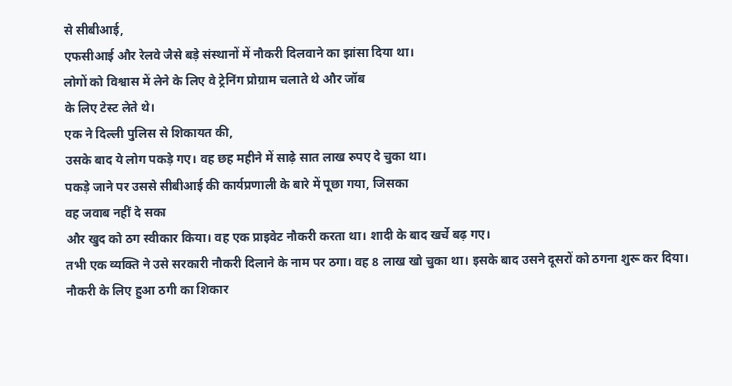से सीबीआई,
एफसीआई और रेलवे जैसे बड़े संस्थानों में नौकरी दिलवाने का झांसा दिया था।
लोगों को विश्वास में लेने के लिए वे ट्रेनिंग प्रोग्राम चलाते थे और जॉब
के लिए टेस्ट लेते थे।
एक ने दिल्ली पुलिस से शिकायत की,
उसके बाद ये लोग पकड़े गए। वह छह महीने में साढ़े सात लाख रुपए दे चुका था।
पकड़े जाने पर उससे सीबीआई की कार्यप्रणाली के बारे में पूछा गया, जिसका
वह जवाब नहीं दे सका
और खुद को ठग स्वीकार किया। वह एक प्राइवेट नौकरी करता था। शादी के बाद खर्चे बढ़ गए।
तभी एक व्यक्ति ने उसे सरकारी नौकरी दिलाने के नाम पर ठगा। वह 8 लाख खो चुका था। इसके बाद उसने दूसरों को ठगना शुरू कर दिया।
नौकरी के लिए हुआ ठगी का शिकार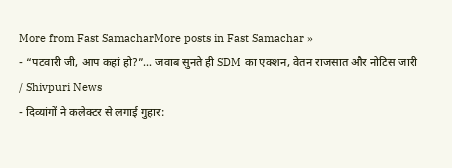More from Fast SamacharMore posts in Fast Samachar »
- “पटवारी जी, आप कहां हो?”… जवाब सुनते ही SDM का एक्शन, वेतन राजसात और नोटिस जारी / Shivpuri News
- दिव्यांगों ने कलेक्टर से लगाई गुहार: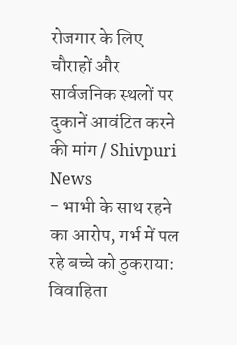रोजगार के लिए चौराहों और सार्वजनिक स्थलों पर दुकानें आवंटित करने की मांग / Shivpuri News
- भाभी के साथ रहने का आरोप, गर्भ में पल रहे बच्चे को ठुकराया: विवाहिता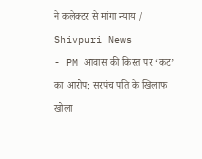ने कलेक्टर से मांगा न्याय / Shivpuri News
- PM आवास की किस्त पर ‘कट’ का आरोप: सरपंच पति के खिलाफ खोला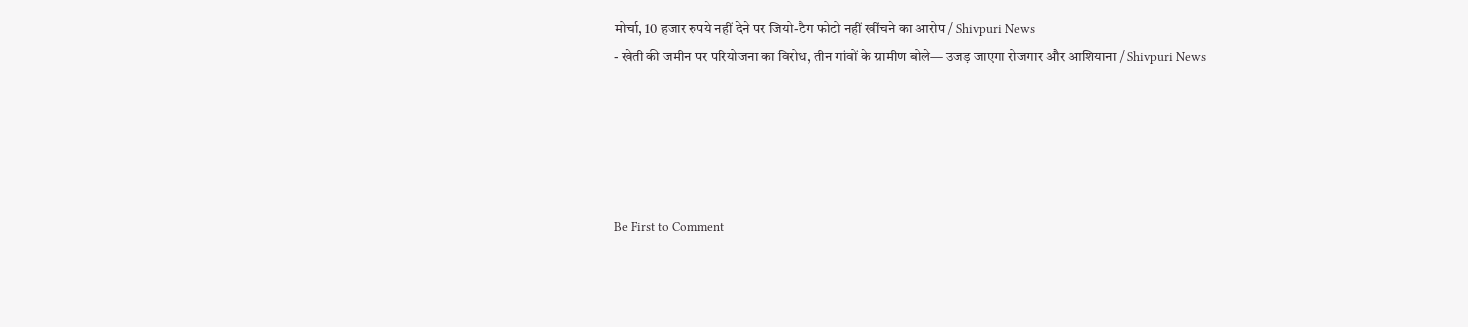मोर्चा, 10 हजार रुपये नहीं देने पर जियो-टैग फोटो नहीं खींचने का आरोप / Shivpuri News
- खेती की जमीन पर परियोजना का विरोध, तीन गांवों के ग्रामीण बोले— उजड़ जाएगा रोजगार और आशियाना / Shivpuri News





Be First to Comment